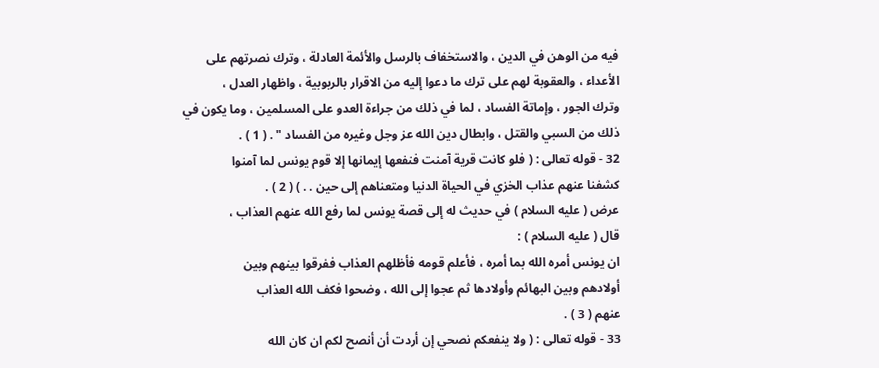فيه من الوهن في الدين ، والاستخفاف بالرسل والأئمة العادلة ، وترك نصرتهم على
الأعداء ، والعقوبة لهم على ترك ما دعوا إليه من الاقرار بالربوبية ، واظهار العدل ،
وترك الجور ، وإماتة الفساد ، لما في ذلك من جراءة العدو على المسلمين ، وما يكون في
ذلك من السبي والقتل ، وابطال دين الله عز وجل وغيره من الفساد " . ( 1 ) .
32 - قوله تعالى : ( فلو كانت قرية آمنت فنفعها إيمانها إلا قوم يونس لما آمنوا
كشفنا عنهم عذاب الخزي في الحياة الدنيا ومتعناهم إلى حين . . ) ( 2 ) .
عرض ( عليه السلام ) في حديث له إلى قصة يونس لما رفع الله عنهم العذاب ،
قال ( عليه السلام ) :
ان يونس أمره الله بما أمره ، فأعلم قومه فأظلهم العذاب ففرقوا بينهم وبين
أولادهم وبين البهائم وأولادها ثم عجوا إلى الله ، وضحوا فكف الله العذاب
عنهم ( 3 ) .
33 - قوله تعالى : ( ولا ينفعكم نصحي إن أردت أن أنصح لكم ان كان الله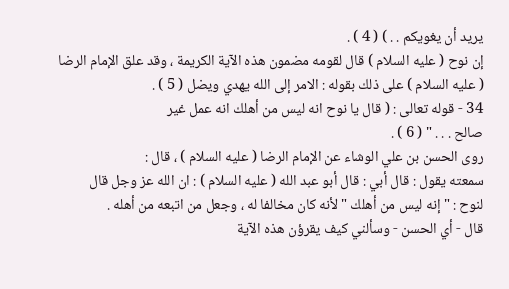يريد أن يغويكم . . ) ( 4 ) .
إن نوح ( عليه السلام ) قال لقومه مضمون هذه الآية الكريمة ، وقد علق الإمام الرضا
( عليه السلام ) على ذلك بقوله : الامر إلى الله يهدي ويضل ( 5 ) .
34 - قوله تعالى : ( قال يا نوح انه ليس من أهلك انه عمل غير
صالح . . . " ( 6 ) .
روى الحسن بن علي الوشاء عن الإمام الرضا ( عليه السلام ) ، قال :
سمعته يقول : قال أبي : قال أبو عبد الله ( عليه السلام ) : ان الله عز وجل قال
لنوح : " إنه ليس من أهلك " لأنه كان مخالفا له ، وجعل من اتبعه من أهله .
قال - أي الحسن - وسألني كيف يقرؤن هذه الآية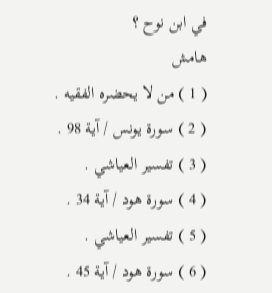في ابن نوح ؟
هامش
( 1 ) من لا يحضره الفقيه .
( 2 ) سورة يونس / آية 98 .
( 3 ) تفسير العياشي .
( 4 ) سورة هود / آية 34 .
( 5 ) تفسير العياشي .
( 6 ) سورة هود / آية 45 .